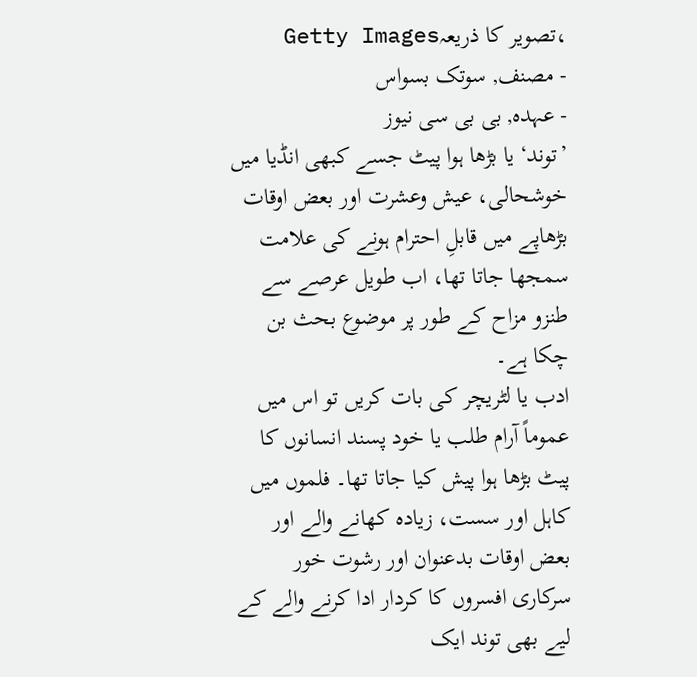،تصویر کا ذریعہGetty Images
- مصنف, سوتک بسواس
- عہدہ, بی بی سی نیوز
’توند‘ یا بڑھا ہوا پیٹ جسے کبھی انڈیا میں خوشحالی، عیش وعشرت اور بعض اوقات بڑھاپے میں قابلِ احترام ہونے کی علامت سمجھا جاتا تھا، اب طویل عرصے سے طنزو مزاح کے طور پر موضوع بحث بن چکا ہے۔
ادب یا لٹریچر کی بات کریں تو اس میں عموماً آرام طلب یا خود پسند انسانوں کا پیٹ بڑھا ہوا پیش کیا جاتا تھا۔ فلموں میں کاہل اور سست، زیادہ کھانے والے اور بعض اوقات بدعنوان اور رشوت خور سرکاری افسروں کا کردار ادا کرنے والے کے لیے بھی توند ایک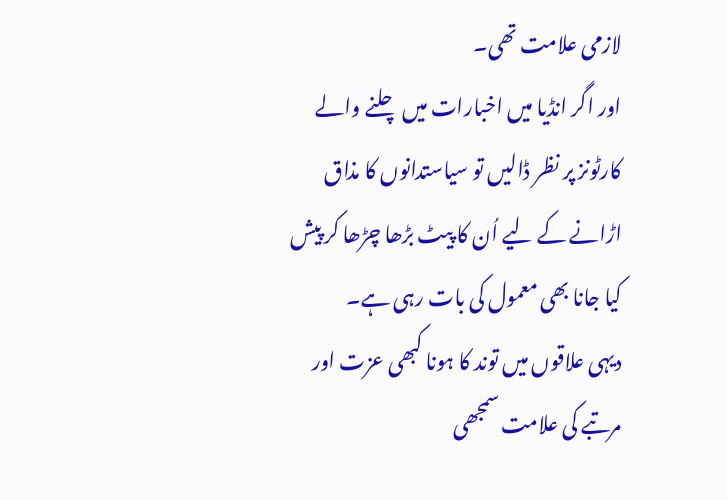لازمی علامت تھی۔
اور اگر انڈیا میں اخبارات میں چلنے والے کارٹونز پر نظر ڈالیں تو سیاستدانوں کا مذاق اڑانے کے لیے اُن کا پیٹ بڑھا چڑھا کر پیش کیا جانا بھی معمول کی بات رہی ہے۔
دیہی علاقوں میں توند کا ہونا کبھی عزت اور مرتبے کی علامت سمجھی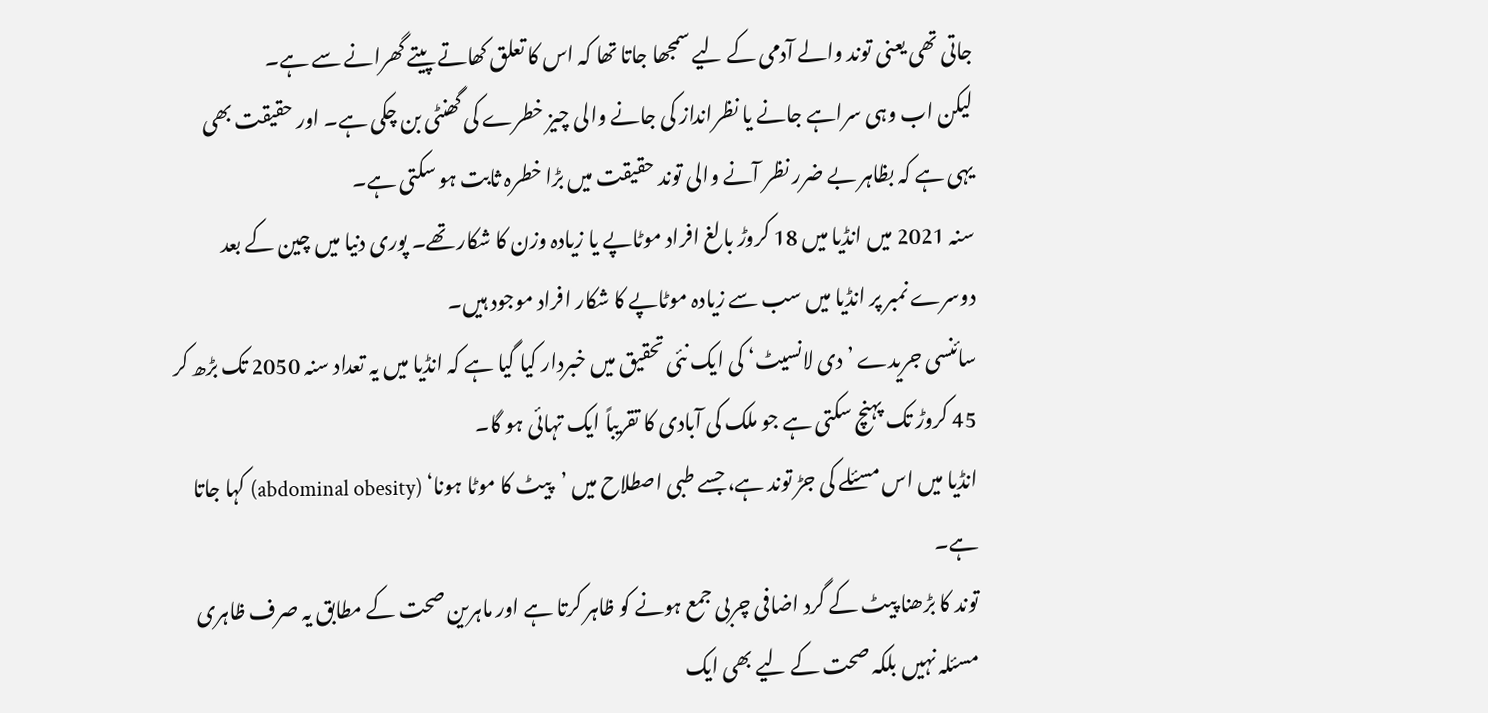جاتی تھی یعنی توند والے آدمی کے لیے سمجھا جاتا تھا کہ اس کا تعلق کھاتے پیتے گھرانے سے ہے۔
لیکن اب وہی سراہے جانے یا نظرانداز کی جانے والی چیز خطرے کی گھنٹی بن چکی ہے۔ اور حقیقت بھی یہی ہے کہ بظاہر بے ضرر نظر آنے والی توند حقیقت میں بڑا خطرہ ثابت ہو سکتی ہے۔
سنہ 2021 میں انڈیا میں 18 کروڑ بالغ افراد موٹاپے یا زیادہ وزن کا شکار تھے۔ پوری دنیا میں چین کے بعد دوسرے نمبر پر انڈیا میں سب سے زیادہ موٹاپے کا شکار افراد موجود ہیں۔
سائنسی جریدے ’دی لانسیٹ‘ کی ایک نئی تحقیق میں خبردار کیا گیا ہے کہ انڈیا میں یہ تعداد سنہ 2050 تک بڑھ کر 45 کروڑ تک پہنچ سکتی ہے جو ملک کی آبادی کا تقریباً ایک تہائی ہو گا۔
انڈیا میں اس مسئلے کی جڑ توند ہے، جسے طبی اصطلاح میں ’پیٹ کا موٹا ہونا‘ (abdominal obesity) کہا جاتا ہے۔
توند کا بڑھنا پیٹ کے گرد اضافی چربی جمع ہونے کو ظاہر کرتا ہے اور ماہرین صحت کے مطابق یہ صرف ظاہری مسئلہ نہیں بلکہ صحت کے لیے بھی ایک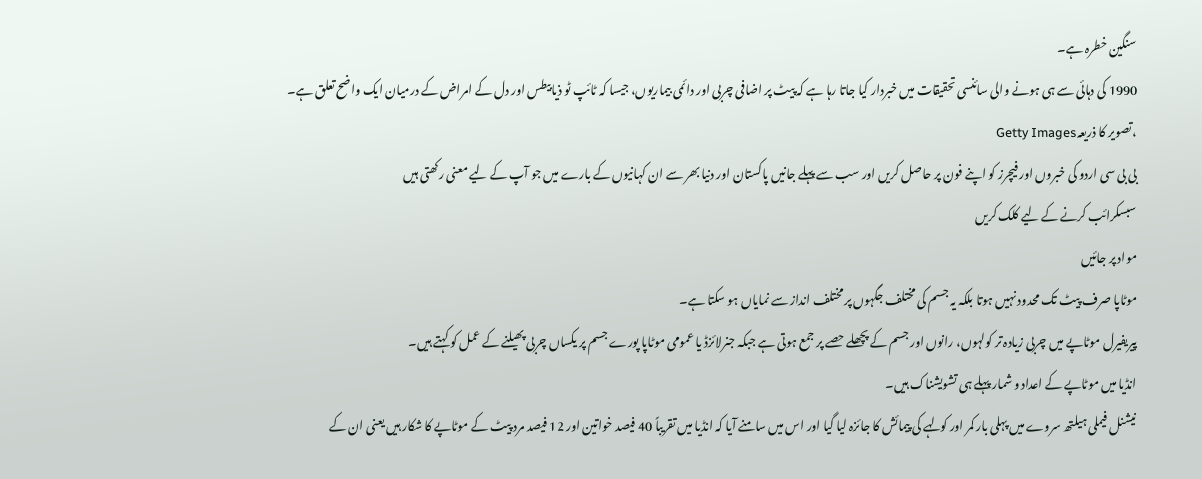سنگین خطرہ ہے۔
1990 کی دہائی سے ہی ہونے والی سائنسی تحقیقات میں خبردار کیا جاتا رہا ہے کہ پیٹ پر اضافی چربی اور دائمی بیماریوں، جیسا کہ ٹائپ ٹو ذیابیطس اور دل کے امراض کے درمیان ایک واضح تعلق ہے۔
،تصویر کا ذریعہGetty Images
بی بی سی اردو کی خبروں اور فیچرز کو اپنے فون پر حاصل کریں اور سب سے پہلے جانیں پاکستان اور دنیا بھر سے ان کہانیوں کے بارے میں جو آپ کے لیے معنی رکھتی ہیں
سبسکرائب کرنے کے لیے کلک کریں
مواد پر جائیں
موٹاپا صرف پیٹ تک محدود نہیں ہوتا بلکہ یہ جسم کی مختلف جگہوں پر مختلف انداز سے نمایاں ہو سکتا ہے۔
پیریفیرل موٹاپے میں چربی زیادہ تر کولہوں، رانوں اور جسم کے پچھلے حصے پر جمع ہوتی ہے جبکہ جنرلائزڈ یا عمومی موٹاپا پورے جسم پر یکساں چربی پھیلنے کے عمل کو کہتے ہیں۔
انڈیا میں موٹاپے کے اعداد و شمار پہلے ہی تشویشناک ہیں۔
نیشنل فیملی ہیلتھ سروے میں پہلی بار کمر اور کولہے کی پیمائش کا جائزہ لیا گیا اور اس میں سامنے آیا کہ انڈیا میں تقریباً 40 فیصد خواتین اور 12 فیصد مرد پیٹ کے موٹاپے کا شکار ہیں یعنی ان کے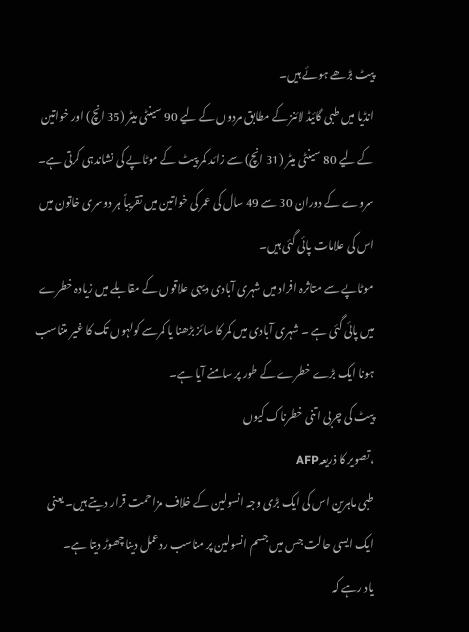پیٹ بڑھے ہوئے ہیں۔
انڈیا میں طبی گائیڈ لائنز کے مطابق مردوں کے لیے 90 سینٹی میٹر (35 انچ) اور خواتین کے لیے 80 سینٹی میٹر (31 انچ) سے زائد کمر پیٹ کے موٹاپے کی نشاندہی کرتی ہے۔
سروے کے دوران 30 سے 49 سال کی عمر کی خواتین میں تقریباً ہر دوسری خاتون میں اس کی علامات پائی گئی ہیں۔
موٹاپے سے متاثرہ افراد میں شہری آبادی دیہی علاقوں کے مقابلے میں زیادہ خطرے میں پائی گئی ہے ۔ شہری آبادی میں کمر کا سائز بڑھنا یا کمرسے کولہوں تک کا غیر متناسب ہونا ایک بڑے خطرے کے طور پر سامنے آیا ہے۔
پیٹ کی چربی اتنی خطرناک کیوں
،تصویر کا ذریعہAFP
طبی ماہرین اس کی ایک بڑی وجہ انسولین کے خلاف مزاحمت قرار دیتے ہیں۔ یعنی ایک ایسی حالت جس میں جسم انسولین پر مناسب ردعمل دینا چھوڑ دیتا ہے۔
یاد رہے کہ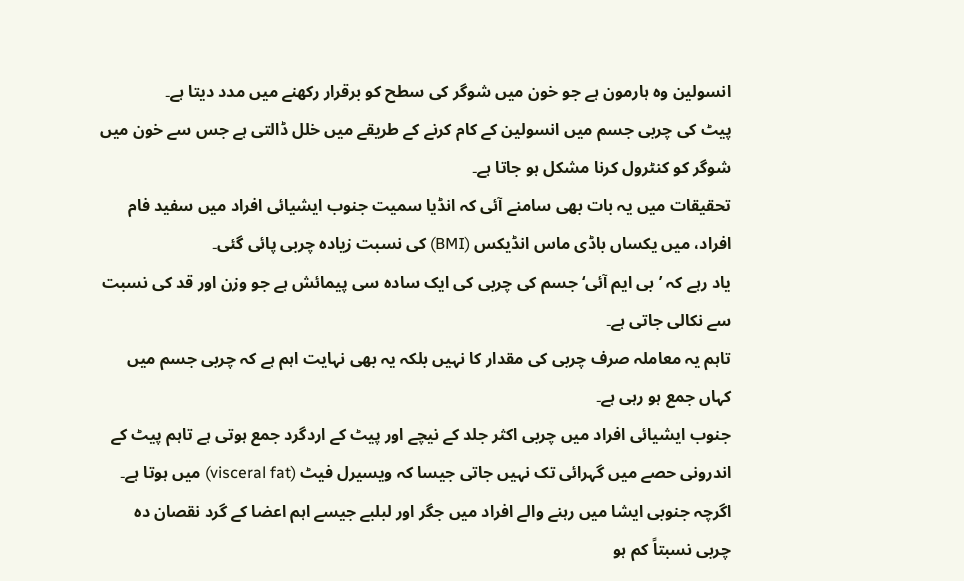انسولین وہ ہارمون ہے جو خون میں شوگر کی سطح کو برقرار رکھنے میں مدد دیتا ہے۔
پیٹ کی چربی جسم میں انسولین کے کام کرنے کے طریقے میں خلل ڈالتی ہے جس سے خون میں شوگر کو کنٹرول کرنا مشکل ہو جاتا ہے۔
تحقیقات میں یہ بات بھی سامنے آئی کہ انڈیا سمیت جنوب ایشیائی افراد میں سفید فام افراد، میں یکساں باڈی ماس انڈیکس (BMI) کی نسبت زیادہ چربی پائی گئی۔
یاد رہے کہ ’بی ایم آئی‘ جسم کی چربی کی ایک سادہ سی پیمائش ہے جو وزن اور قد کی نسبت سے نکالی جاتی ہے۔
تاہم یہ معاملہ صرف چربی کی مقدار کا نہیں بلکہ یہ بھی نہایت اہم ہے کہ چربی جسم میں کہاں جمع ہو رہی ہے۔
جنوب ایشیائی افراد میں چربی اکثر جلد کے نیچے اور پیٹ کے اردگرد جمع ہوتی ہے تاہم پیٹ کے اندرونی حصے میں گہرائی تک نہیں جاتی جیسا کہ ویسیرل فیٹ (visceral fat) میں ہوتا ہے۔
اگرچہ جنوبی ایشا میں رہنے والے افراد میں جگر اور لبلبے جیسے اہم اعضا کے گرد نقصان دہ چربی نسبتاً کم ہو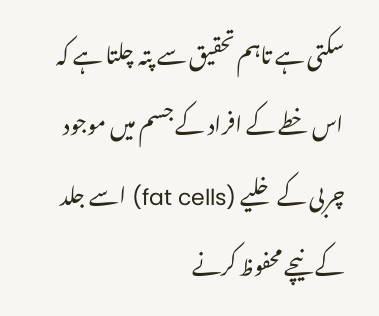سکتی ہے تاہم تحقیق سے پتہ چلتا ہے کہ اس خطے کے افراد کے جسم میں موجود چربی کے خلیے (fat cells) اسے جلد کے نیچے محفوظ کرنے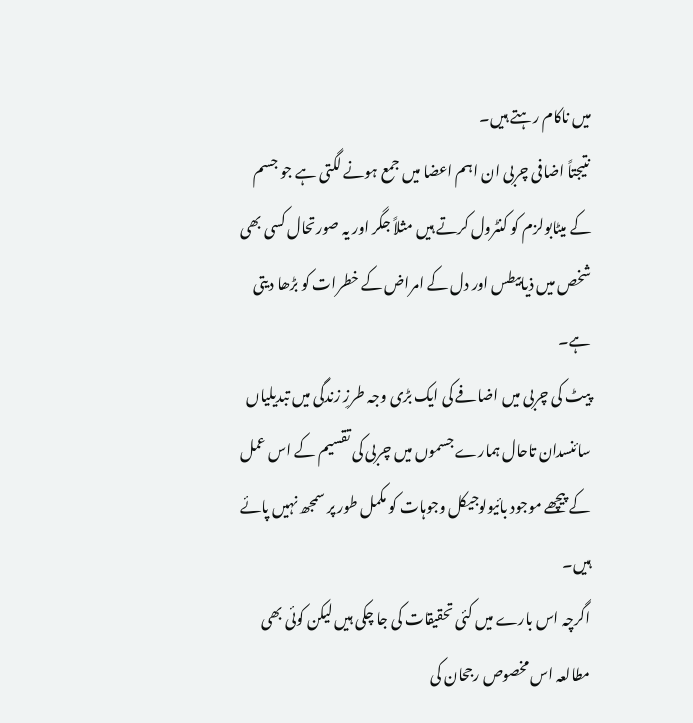میں ناکام رہتے ہیں۔
نتیجتاً اضافی چربی ان اہم اعضا میں جمع ہونے لگتی ہے جو جسم کے میٹابولزم کو کنٹرول کرتے ہیں مثلاً جگر اور یہ صورتحال کسی بھی شخص میں ذیابیطس اور دل کے امراض کے خطرات کو بڑھا دیتی ہے۔
پیٹ کی چربی میں اضافے کی ایک بڑی وجہ طرزِ زندگی میں تبدیلیاں
سائنسدان تاحال ہمارے جسموں میں چربی کی تقسیم کے اس عمل کے پیچھے موجود بائیولوجیکل وجوہات کو مکمل طور پر سمجھ نہیں پائے ہیں۔
اگرچہ اس بارے میں کئی تحقیقات کی جا چکی ہیں لیکن کوئی بھی مطالعہ اس مخصوص رجحان کی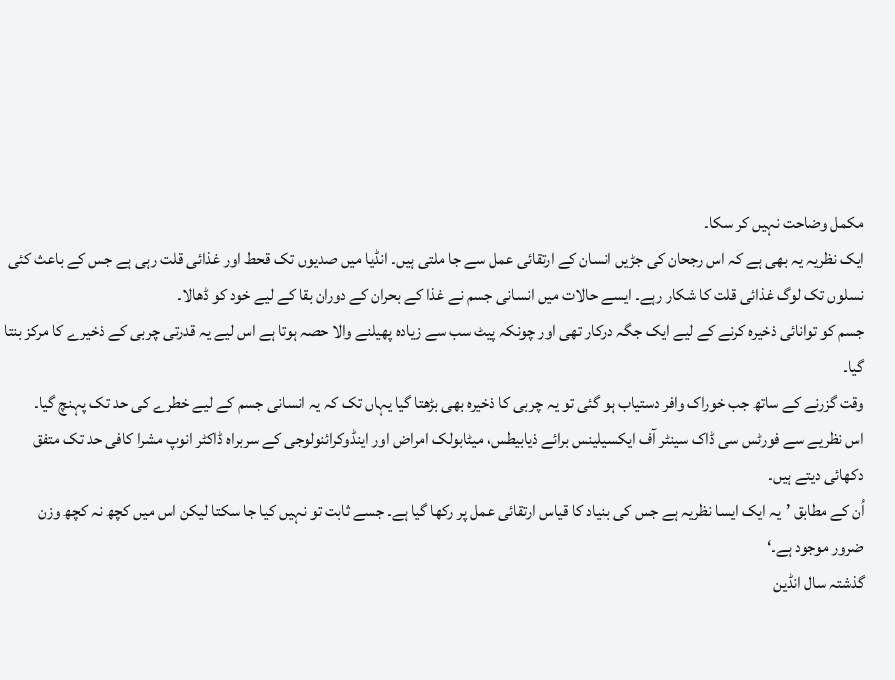مکمل وضاحت نہیں کر سکا۔
ایک نظریہ یہ بھی ہے کہ اس رجحان کی جڑیں انسان کے ارتقائی عمل سے جا ملتی ہیں۔ انڈیا میں صدیوں تک قحط اور غذائی قلت رہی ہے جس کے باعث کئی نسلوں تک لوگ غذائی قلت کا شکار رہے۔ ایسے حالات میں انسانی جسم نے غذا کے بحران کے دوران بقا کے لیے خود کو ڈھالا۔
جسم کو توانائی ذخیرہ کرنے کے لیے ایک جگہ درکار تھی اور چونکہ پیٹ سب سے زیادہ پھیلنے والا حصہ ہوتا ہے اس لیے یہ قدرتی چربی کے ذخیرے کا مرکز بنتا گیا۔
وقت گزرنے کے ساتھ جب خوراک وافر دستیاب ہو گئی تو یہ چربی کا ذخیرہ بھی بڑھتا گیا یہاں تک کہ یہ انسانی جسم کے لیے خطرے کی حد تک پہنچ گیا۔
اس نظریے سے فورٹس سی ڈاک سینٹر آف ایکسیلینس برائے ذیابیطس، میٹابولک امراض اور اینڈوکرائنولوجی کے سربراہ ڈاکٹر انوپ مشرا کافی حد تک متفق دکھائی دیتے ہیں۔
اُن کے مطابق ’یہ ایک ایسا نظریہ ہے جس کی بنیاد کا قیاس ارتقائی عمل پر رکھا گیا ہے۔ جسے ثابت تو نہیں کیا جا سکتا لیکن اس میں کچھ نہ کچھ وزن ضرور موجود ہے۔‘
گذشتہ سال انڈین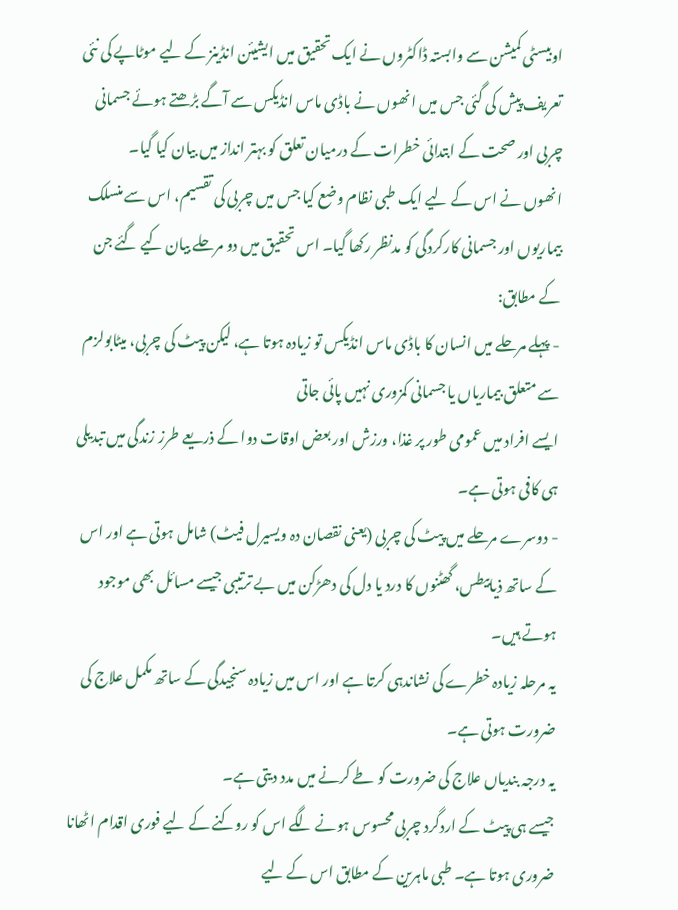اوبیسٹی کمیشن سے وابستہ ڈاکٹروں نے ایک تحقیق میں ایشیئن انڈینز کے لیے موٹاپے کی نئی تعریف پیش کی گئی جس میں انھوں نے باڈی ماس انڈیکس سے آگے بڑھتے ہوئے جسمانی چربی اور صحت کے ابتدائی خطرات کے درمیان تعلق کو بہتر انداز میں بیان کیا گیا۔
انھوں نے اس کے لیے ایک طبی نظام وضع کیا جس میں چربی کی تقسیم، اس سے منسلک بیماریوں اور جسمانی کارکردگی کو مدنظر رکھا گیا۔ اس تحقیق میں دو مرحلے بیان کیے گئے جن کے مطابق:
- پہلے مرحلے میں انسان کا باڈی ماس انڈیکس تو زیادہ ہوتا ہے، لیکن پیٹ کی چربی، میٹابولزم سے متعلق بیماریاں یا جسمانی کمزوری نہیں پائی جاتی
ایسے افراد میں عمومی طور پر غذا، ورزش اور بعض اوقات دوا کے ذریعے طرز زندگی میں تبدیلی ہی کافی ہوتی ہے۔
- دوسرے مرحلے میں پیٹ کی چربی (یعنی نقصان دہ ویسیرل فیٹ) شامل ہوتی ہے اور اس کے ساتھ ذیابیطس، گھٹنوں کا درد یا دل کی دھڑکن میں بے ترتیبی جیسے مسائل بھی موجود ہوتے ہیں۔
یہ مرحلہ زیادہ خطرے کی نشاندہی کرتا ہے اور اس میں زیادہ سنجیدگی کے ساتھ مکمل علاج کی ضرورت ہوتی ہے۔
یہ درجہ بندیاں علاج کی ضرورت کو طے کرنے میں مدد دیتی ہے۔
جیسے ہی پیٹ کے اردگرد چربی محسوس ہونے لگے اس کو روکنے کے لیے فوری اقدام اٹھانا ضروری ہوتا ہے۔ طبی ماہرین کے مطابق اس کے لیے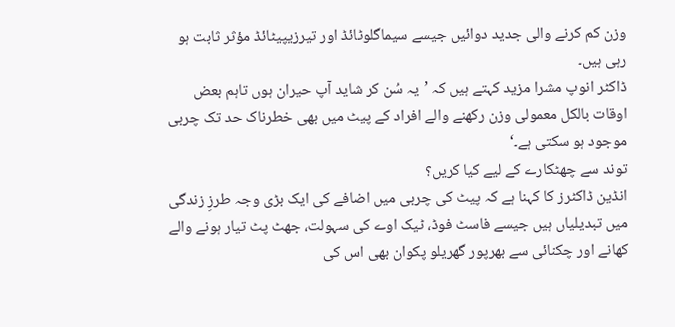وزن کم کرنے والی جدید دوائیں جیسے سیماگلوٹائڈ اور تیرزیپیٹائڈ مؤثر ثابت ہو رہی ہیں۔
ڈاکٹر انوپ مشرا مزید کہتے ہیں کہ ’یہ سُن کر شاید آپ حیران ہوں تاہم بعض اوقات بالکل معمولی وزن رکھنے والے افراد کے پیٹ میں بھی خطرناک حد تک چربی موجود ہو سکتی ہے۔‘
توند سے چھٹکارے کے لیے کیا کریں؟
انڈین ڈاکٹرز کا کہنا ہے کہ پیٹ کی چربی میں اضافے کی ایک بڑی وجہ طرزِ زندگی میں تبدیلیاں ہیں جیسے فاسٹ فوڈ، ٹیک اوے کی سہولت، جھٹ پٹ تیار ہونے والے کھانے اور چکنائی سے بھرپور گھریلو پکوان بھی اس کی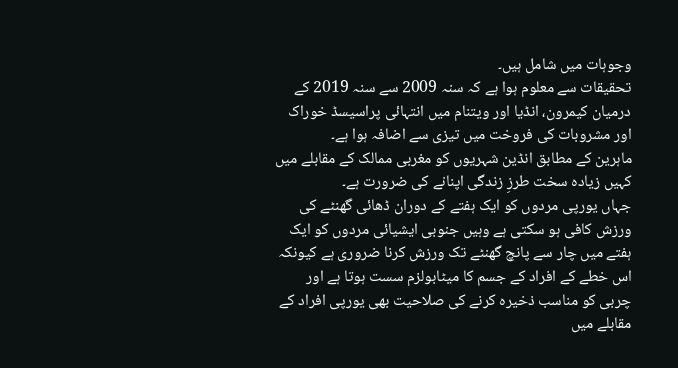وجوہات میں شامل ہیں۔
تحقیقات سے معلوم ہوا ہے کہ سنہ 2009 سے سنہ 2019 کے درمیان کیمرون، انڈیا اور ویتنام میں انتہائی پراسیسڈ خوراک اور مشروبات کی فروخت میں تیزی سے اضافہ ہوا ہے۔
ماہرین کے مطابق انڈین شہریوں کو مغربی ممالک کے مقابلے میں کہیں زیادہ سخت طرزِ زندگی اپنانے کی ضرورت ہے۔
جہاں یورپی مردوں کو ایک ہفتے کے دوران ڈھائی گھنٹے کی ورزش کافی ہو سکتی ہے وہیں جنوبی ایشیائی مردوں کو ایک ہفتے میں چار سے پانچ گھنٹے تک ورزش کرنا ضروری ہے کیونکہ اس خطے کے افراد کے جسم کا میٹابولزم سست ہوتا ہے اور چربی کو مناسب ذخیرہ کرنے کی صلاحیت بھی یورپی افراد کے مقابلے میں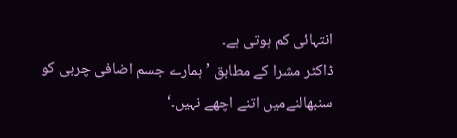انتہائی کم ہوتی ہے۔
ڈاکٹر مشرا کے مطابق ’ہمارے جسم اضافی چربی کو سنبھالنےمیں اتنے اچھے نہیں۔‘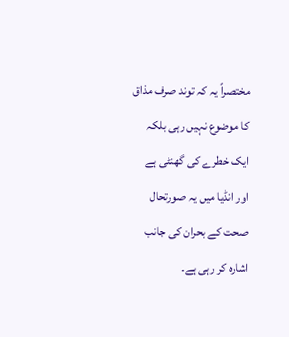مختصراً یہ کہ توند صرف مذاق کا موضوع نہیں رہی بلکہ ایک خطرے کی گھنٹی ہے اور انڈیا میں یہ صورتحال صحت کے بحران کی جانب اشارہ کر رہی ہے۔